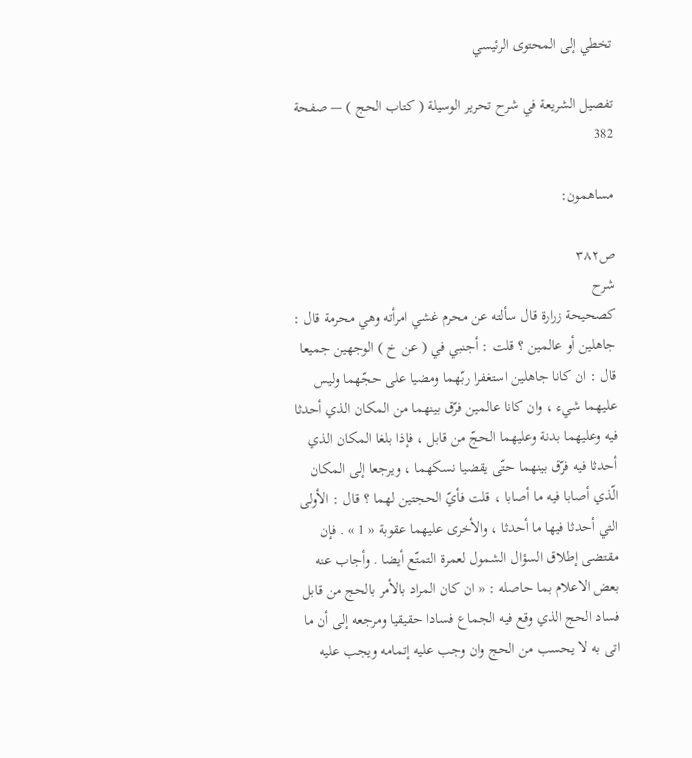تخطي إلى المحتوى الرئيسي

تفصيل الشريعة في شرح تحرير الوسيلة ( كتاب الحج ) — صفحة 382

مساهمون:

ص٣٨٢
شرح
كصحيحة زرارة قال سألته عن محرم غشي امرأته وهي محرمة قال : جاهلين أو عالمين ؟ قلت : أجنبي في ( عن خ ) الوجهين جميعا قال : ان كانا جاهلين استغفرا ربّهما ومضيا على حجّهما وليس عليهما شيء ، وان كانا عالمين فرّق بينهما من المكان الذي أحدثا فيه وعليهما بدنة وعليهما الحجّ من قابل ، فإذا بلغا المكان الذي أحدثا فيه فرّق بينهما حتّى يقضيا نسكهما ، ويرجعا إلى المكان الّذي أصابا فيه ما أصابا ، قلت فأيّ الحجتين لهما ؟ قال : الأولى التي أحدثا فيها ما أحدثا ، والأخرى عليهما عقوبة « 1 » . فإن مقتضى إطلاق السؤال الشمول لعمرة التمتّع أيضا . وأجاب عنه بعض الاعلام بما حاصله : « ان كان المراد بالأمر بالحج من قابل فساد الحج الذي وقع فيه الجماع فسادا حقيقيا ومرجعه إلى أن ما اتى به لا يحسب من الحج وان وجب عليه إتمامه ويجب عليه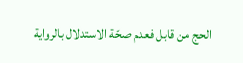الحج من قابل فعدم صحّة الاستدلال بالرواية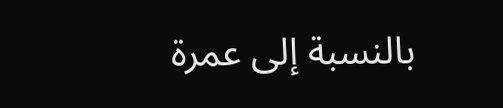بالنسبة إلى عمرة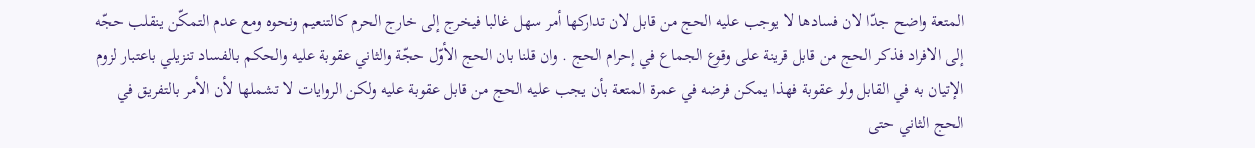المتعة واضح جدّا لان فسادها لا يوجب عليه الحج من قابل لان تداركها أمر سهل غالبا فيخرج إلى خارج الحرم كالتنعيم ونحوه ومع عدم التمكّن ينقلب حجّه إلى الافراد فذكر الحج من قابل قرينة على وقوع الجماع في إحرام الحج . وان قلنا بان الحج الأوّل حجّة والثاني عقوبة عليه والحكم بالفساد تنزيلي باعتبار لزوم الإتيان به في القابل ولو عقوبة فهذا يمكن فرضه في عمرة المتعة بأن يجب عليه الحج من قابل عقوبة عليه ولكن الروايات لا تشملها لأن الأمر بالتفريق في الحج الثاني حتى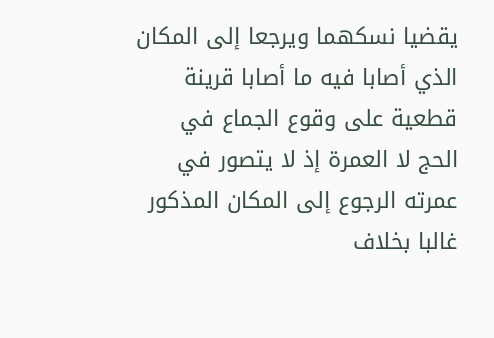يقضيا نسكهما ويرجعا إلى المكان الذي أصابا فيه ما أصابا قرينة قطعية على وقوع الجماع في الحج لا العمرة إذ لا يتصور في عمرته الرجوع إلى المكان المذكور غالبا بخلاف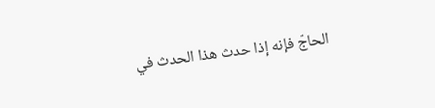الحاجّ فإنه إذا حدث هذا الحدث في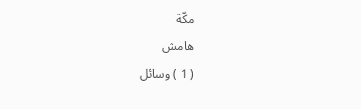مكّة
هامش
( 1 ) وسائل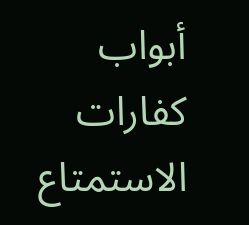أبواب كفارات الاستمتاع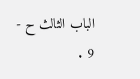الباب الثالث ح - 9 .